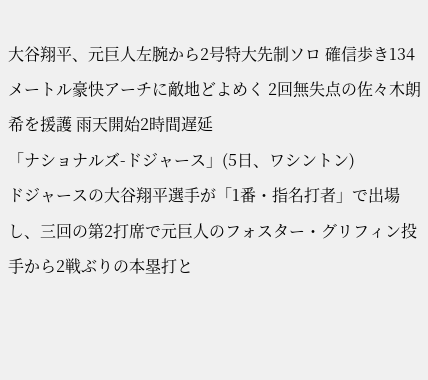大谷翔平、元巨人左腕から2号特大先制ソロ 確信歩き134メートル豪快アーチに敵地どよめく 2回無失点の佐々木朗希を援護 雨天開始2時間遅延
「ナショナルズ-ドジャース」(5日、ワシントン)
ドジャースの大谷翔平選手が「1番・指名打者」で出場し、三回の第2打席で元巨人のフォスター・グリフィン投手から2戦ぶりの本塁打と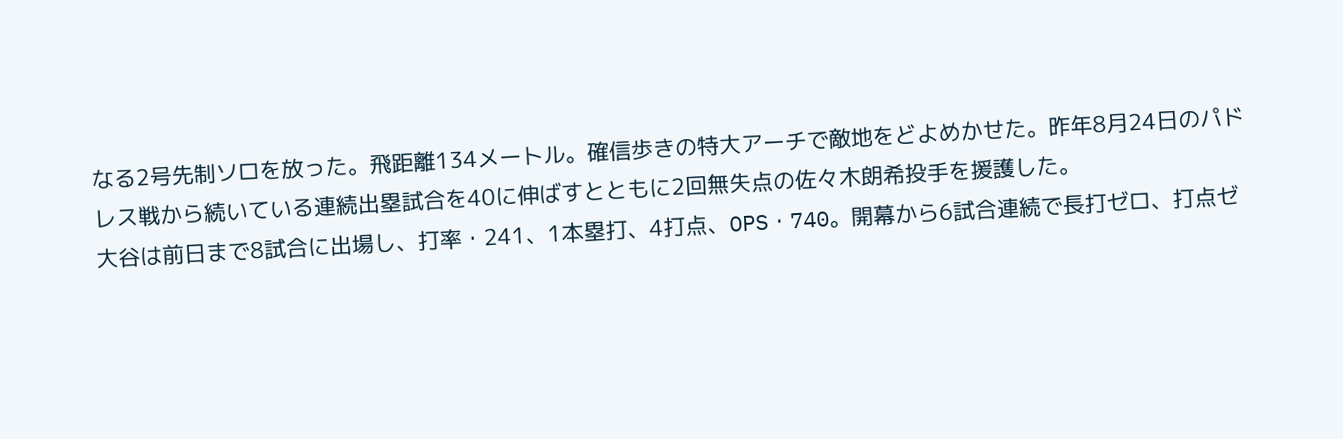なる2号先制ソロを放った。飛距離134メートル。確信歩きの特大アーチで敵地をどよめかせた。昨年8月24日のパドレス戦から続いている連続出塁試合を40に伸ばすとともに2回無失点の佐々木朗希投手を援護した。
大谷は前日まで8試合に出場し、打率・241、1本塁打、4打点、OPS・740。開幕から6試合連続で長打ゼロ、打点ゼ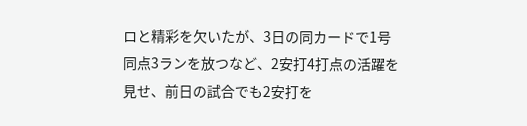ロと精彩を欠いたが、3日の同カードで1号同点3ランを放つなど、2安打4打点の活躍を見せ、前日の試合でも2安打を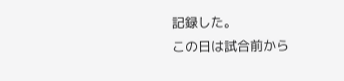記録した。
この日は試合前から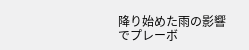降り始めた雨の影響でプレーボ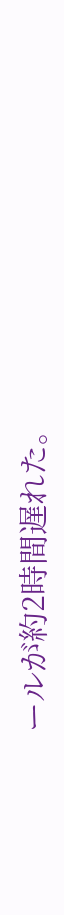ールが約2時間遅れた。